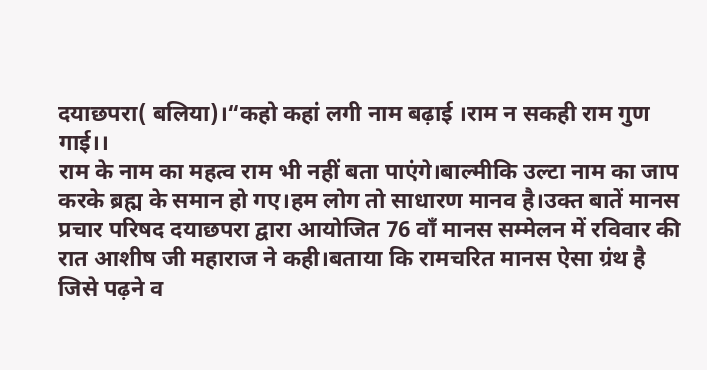दयाछपरा( बलिया)।“कहो कहां लगी नाम बढ़ाई ।राम न सकही राम गुण गाई।।
राम के नाम का महत्व राम भी नहीं बता पाएंगे।बाल्मीकि उल्टा नाम का जाप करके ब्रह्म के समान हो गए।हम लोग तो साधारण मानव है।उक्त बातें मानस प्रचार परिषद दयाछपरा द्वारा आयोजित 76 वाँ मानस सम्मेलन में रविवार की रात आशीष जी महाराज ने कही।बताया कि रामचरित मानस ऐसा ग्रंथ है जिसे पढ़ने व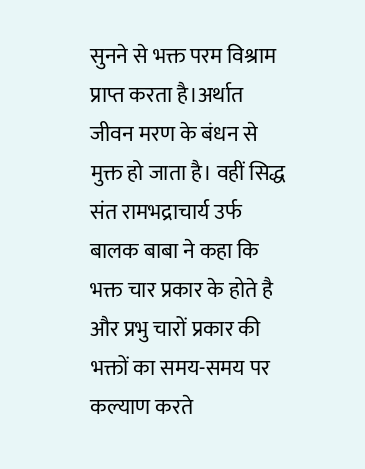सुनने से भक्त परम विश्राम प्राप्त करता है।अर्थात जीवन मरण के बंधन से मुक्त हो जाता है। वहीं सिद्ध संत रामभद्राचार्य उर्फ बालक बाबा ने कहा कि भक्त चार प्रकार के होते है और प्रभु चारों प्रकार की भक्तों का समय-समय पर कल्याण करते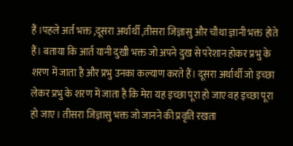हैं ।पहले अर्त भक्त ,दूसरा अर्थार्थी ,तीसरा जिज्ञासु और चौथा ज्ञानी भक्त होते हैं। बताया कि आर्त यानी दुखी भक्त जो अपने दुख से परेशान होकर प्रभु के शरण में जाता है और प्रभु उनका कल्याण करते हैं। दूसरा अर्थार्थी जो इच्छा लेकर प्रभु के शरण में जाता है कि मेरा यह इच्छा पूरा हो जाए वह इच्छा पूरा हो जाए। तीसरा जिज्ञासु भक्त जो जानने की प्रवृति रखता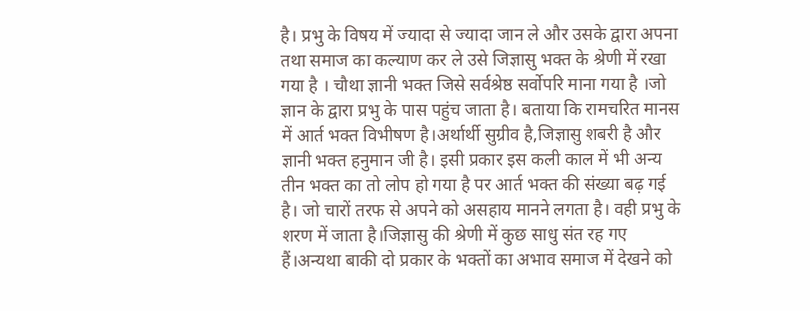है। प्रभु के विषय में ज्यादा से ज्यादा जान ले और उसके द्वारा अपना तथा समाज का कल्याण कर ले उसे जिज्ञासु भक्त के श्रेणी में रखा गया है । चौथा ज्ञानी भक्त जिसे सर्वश्रेष्ठ सर्वोपरि माना गया है ।जो ज्ञान के द्वारा प्रभु के पास पहुंच जाता है। बताया कि रामचरित मानस में आर्त भक्त विभीषण है।अर्थार्थी सुग्रीव है,जिज्ञासु शबरी है और ज्ञानी भक्त हनुमान जी है। इसी प्रकार इस कली काल में भी अन्य तीन भक्त का तो लोप हो गया है पर आर्त भक्त की संख्या बढ़ गई है। जो चारों तरफ से अपने को असहाय मानने लगता है। वही प्रभु के शरण में जाता है।जिज्ञासु की श्रेणी में कुछ साधु संत रह गए हैं।अन्यथा बाकी दो प्रकार के भक्तों का अभाव समाज में देखने को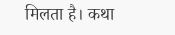मिलता है। कथा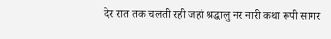देर रात तक चलती रही जहां श्रद्धालु नर नारी कथा रूपी सागर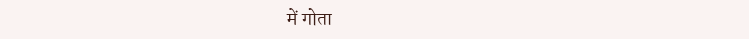में गोता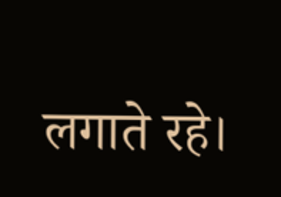लगाते रहे।